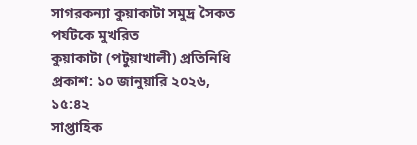সাগরকন্যা কুয়াকাটা সমুদ্র সৈকত পর্যটকে মুখরিত
কুয়াকাটা (পটুয়াখালী) প্রতিনিধি
প্রকাশ: ১০ জানুয়ারি ২০২৬, ১৫:৪২
সাপ্তাহিক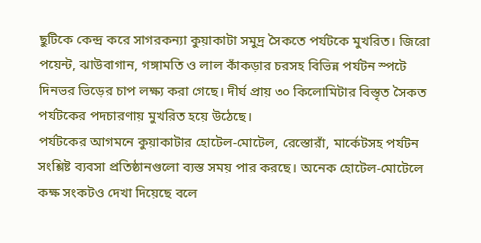ছুটিকে কেন্দ্র করে সাগরকন্যা কুয়াকাটা সমুদ্র সৈকতে পর্যটকে মুখরিত। জিরো পয়েন্ট, ঝাউবাগান, গঙ্গামতি ও লাল কাঁকড়ার চরসহ বিভিন্ন পর্যটন স্পটে দিনভর ভিড়ের চাপ লক্ষ্য করা গেছে। দীর্ঘ প্রায় ৩০ কিলোমিটার বিস্তৃত সৈকত পর্যটকের পদচারণায় মুখরিত হয়ে উঠেছে।
পর্যটকের আগমনে কুয়াকাটার হোটেল-মোটেল, রেস্তোরাঁ, মার্কেটসহ পর্যটন সংশ্লিষ্ট ব্যবসা প্রতিষ্ঠানগুলো ব্যস্ত সময় পার করছে। অনেক হোটেল-মোটেলে কক্ষ সংকটও দেখা দিয়েছে বলে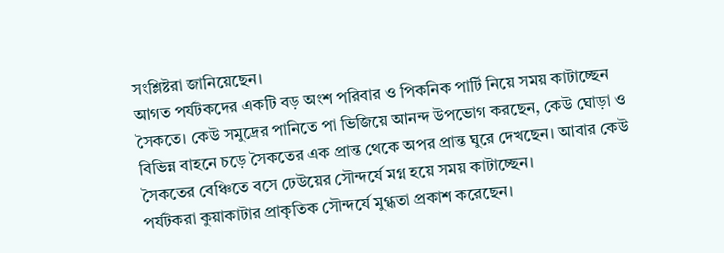সংশ্লিষ্টরা জানিয়েছেন।
আগত পর্যটকদের একটি বড় অংশ পরিবার ও পিকনিক পার্টি নিয়ে সময় কাটাচ্ছেন সৈকতে। কেউ সমুদ্রের পানিতে পা ভিজিয়ে আনন্দ উপভোগ করছেন, কেউ ঘোড়া ও বিভিন্ন বাহনে চড়ে সৈকতের এক প্রান্ত থেকে অপর প্রান্ত ঘুরে দেখছেন। আবার কেউ সৈকতের বেঞ্চিতে বসে ঢেউয়ের সৌন্দর্যে মগ্ন হয়ে সময় কাটাচ্ছেন।
পর্যটকরা কুয়াকাটার প্রাকৃতিক সৌন্দর্যে মুগ্ধতা প্রকাশ করেছেন।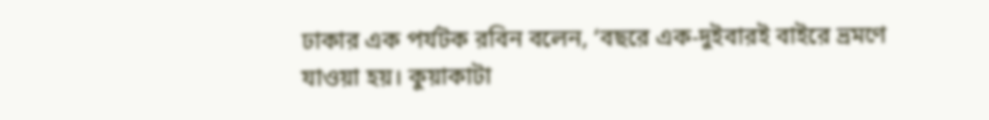ঢাকার এক পর্যটক রবিন বলেন, ‘বছরে এক-দুইবারই বাইরে ভ্রমণে যাওয়া হয়। কুয়াকাটা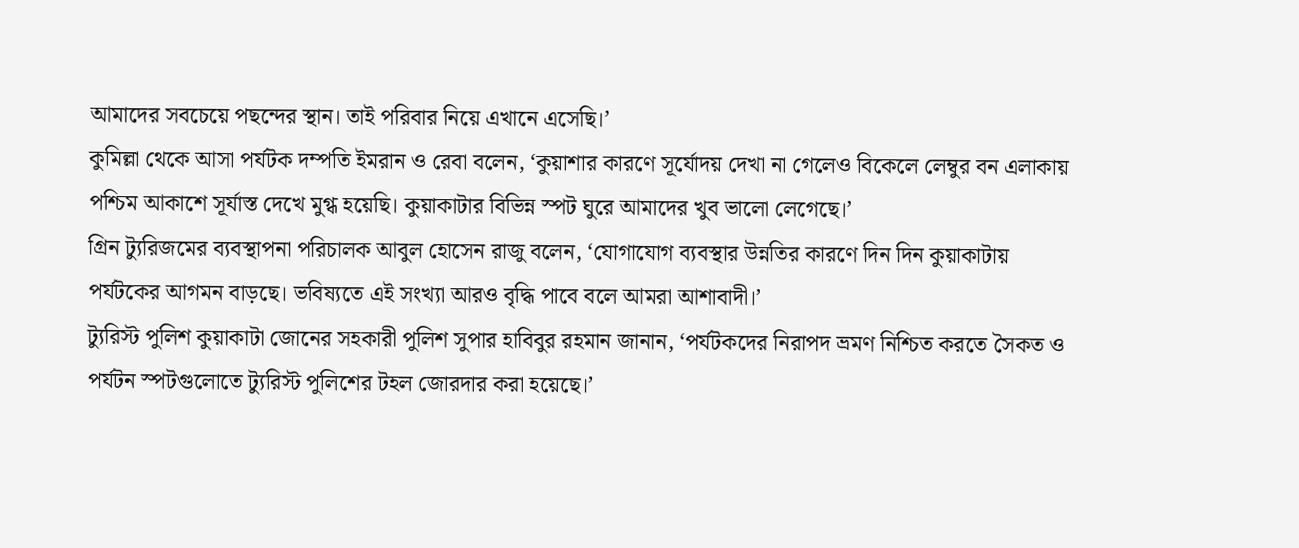আমাদের সবচেয়ে পছন্দের স্থান। তাই পরিবার নিয়ে এখানে এসেছি।’
কুমিল্লা থেকে আসা পর্যটক দম্পতি ইমরান ও রেবা বলেন, ‘কুয়াশার কারণে সূর্যোদয় দেখা না গেলেও বিকেলে লেম্বুর বন এলাকায় পশ্চিম আকাশে সূর্যাস্ত দেখে মুগ্ধ হয়েছি। কুয়াকাটার বিভিন্ন স্পট ঘুরে আমাদের খুব ভালো লেগেছে।’
গ্রিন ট্যুরিজমের ব্যবস্থাপনা পরিচালক আবুল হোসেন রাজু বলেন, ‘যোগাযোগ ব্যবস্থার উন্নতির কারণে দিন দিন কুয়াকাটায় পর্যটকের আগমন বাড়ছে। ভবিষ্যতে এই সংখ্যা আরও বৃদ্ধি পাবে বলে আমরা আশাবাদী।’
ট্যুরিস্ট পুলিশ কুয়াকাটা জোনের সহকারী পুলিশ সুপার হাবিবুর রহমান জানান, ‘পর্যটকদের নিরাপদ ভ্রমণ নিশ্চিত করতে সৈকত ও পর্যটন স্পটগুলোতে ট্যুরিস্ট পুলিশের টহল জোরদার করা হয়েছে।’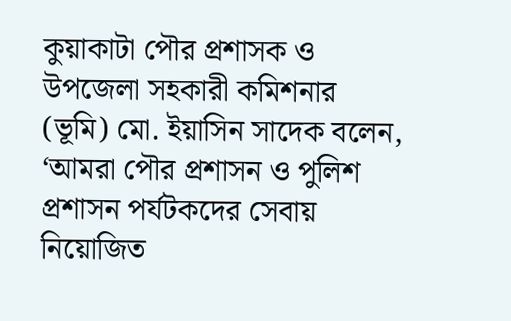কুয়াকাটা পৌর প্রশাসক ও উপজেলা সহকারী কমিশনার (ভূমি) মো. ইয়াসিন সাদেক বলেন, ‘আমরা পৌর প্রশাসন ও পুলিশ প্রশাসন পর্যটকদের সেবায় নিয়োজিত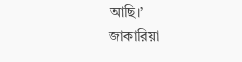আছি।’
জাকারিয়া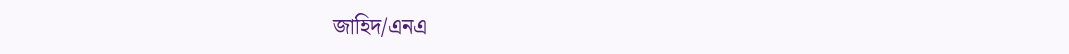জাহিদ/এনএ